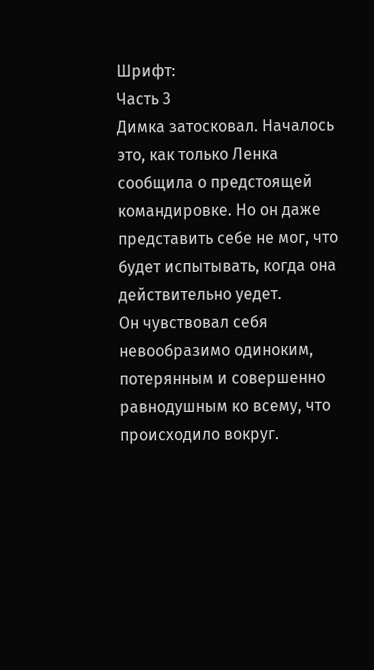Шрифт:
Часть 3
Димка затосковал. Началось это, как только Ленка сообщила о предстоящей командировке. Но он даже представить себе не мог, что будет испытывать, когда она действительно уедет.
Он чувствовал себя невообразимо одиноким, потерянным и совершенно равнодушным ко всему, что происходило вокруг.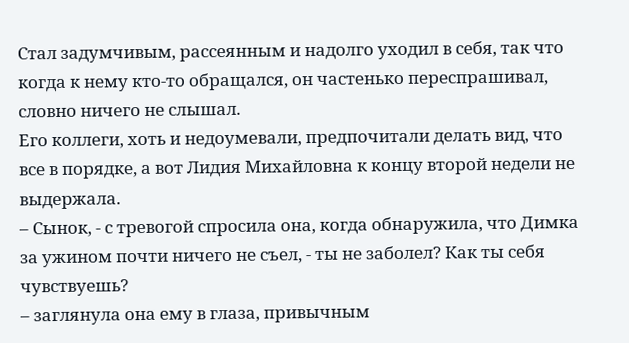Стал задумчивым, рассеянным и надолго уходил в себя, так что когда к нему кто-то обращался, он частенько переспрашивал, словно ничего не слышал.
Его коллеги, хоть и недоумевали, предпочитали делать вид, что все в порядке, а вот Лидия Михайловна к концу второй недели не выдержала.
– Сынок, - с тревогой спросила она, когда обнаружила, что Димка за ужином почти ничего не съел, - ты не заболел? Как ты себя чувствуешь?
– заглянула она ему в глаза, привычным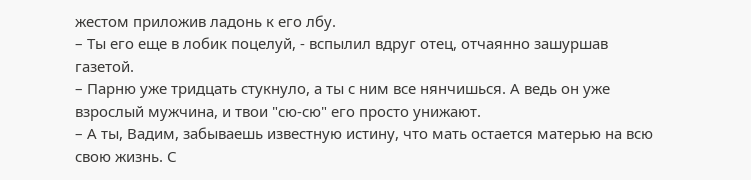жестом приложив ладонь к его лбу.
– Ты его еще в лобик поцелуй, - вспылил вдруг отец, отчаянно зашуршав газетой.
– Парню уже тридцать стукнуло, а ты с ним все нянчишься. А ведь он уже взрослый мужчина, и твои "сю-сю" его просто унижают.
– А ты, Вадим, забываешь известную истину, что мать остается матерью на всю свою жизнь. С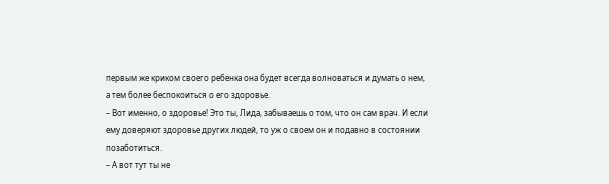первым же криком своего ребенка она будет всегда волноваться и думать о нем, а тем более беспокоиться о его здоровье.
– Вот именно, о здоровье! Это ты, Лида, забываешь о том, что он сам врач. И если ему доверяют здоровье других людей, то уж о своем он и подавно в состоянии позаботиться.
– А вот тут ты не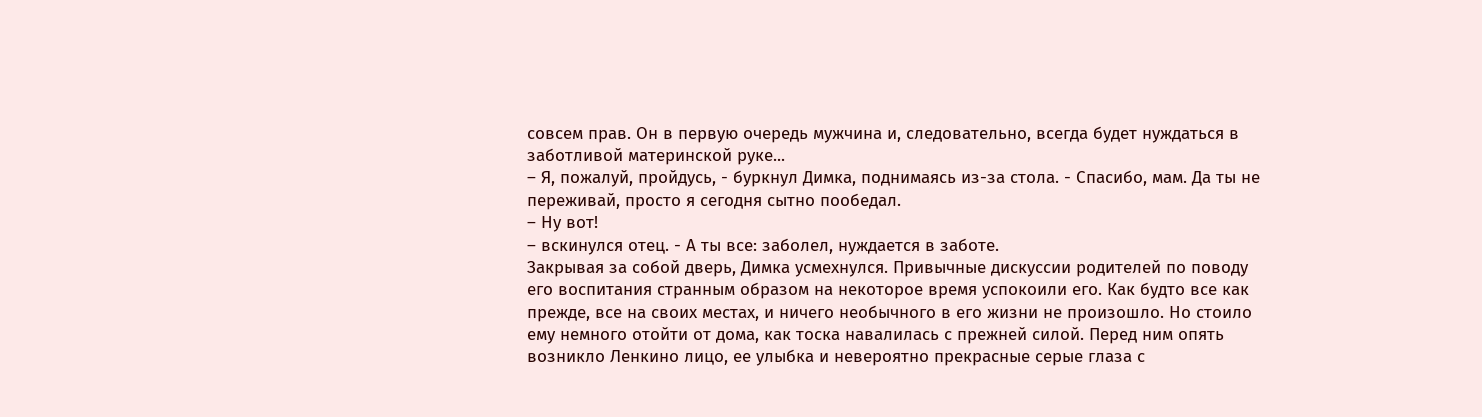совсем прав. Он в первую очередь мужчина и, следовательно, всегда будет нуждаться в заботливой материнской руке...
– Я, пожалуй, пройдусь, - буркнул Димка, поднимаясь из-за стола. - Спасибо, мам. Да ты не переживай, просто я сегодня сытно пообедал.
– Ну вот!
– вскинулся отец. - А ты все: заболел, нуждается в заботе.
Закрывая за собой дверь, Димка усмехнулся. Привычные дискуссии родителей по поводу его воспитания странным образом на некоторое время успокоили его. Как будто все как прежде, все на своих местах, и ничего необычного в его жизни не произошло. Но стоило ему немного отойти от дома, как тоска навалилась с прежней силой. Перед ним опять возникло Ленкино лицо, ее улыбка и невероятно прекрасные серые глаза с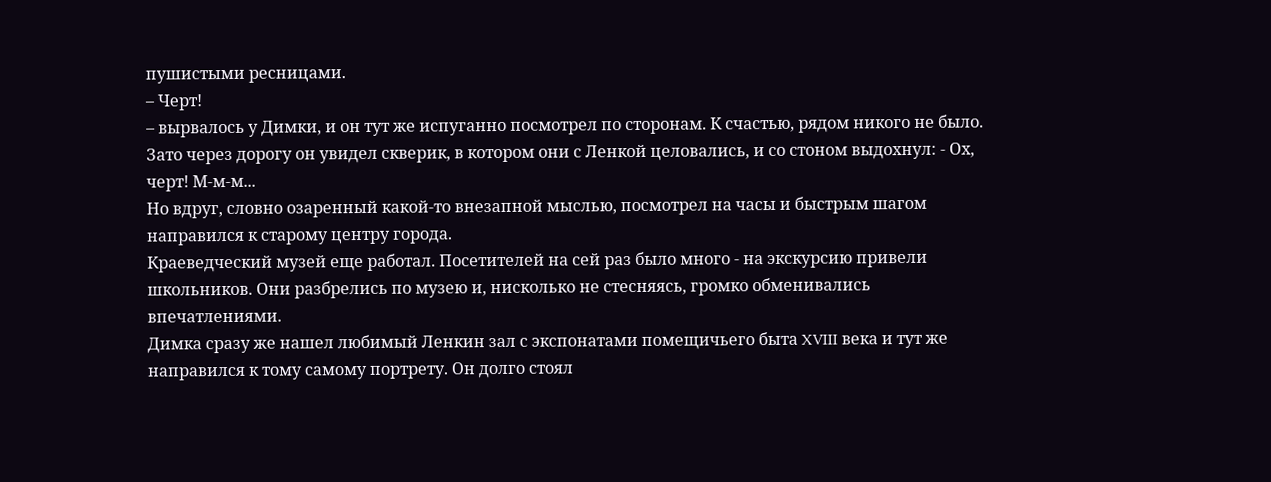пушистыми ресницами.
– Черт!
– вырвалось у Димки, и он тут же испуганно посмотрел по сторонам. К счастью, рядом никого не было. Зато через дорогу он увидел скверик, в котором они с Ленкой целовались, и со стоном выдохнул: - Ох, черт! М-м-м...
Но вдруг, словно озаренный какой-то внезапной мыслью, посмотрел на часы и быстрым шагом направился к старому центру города.
Краеведческий музей еще работал. Посетителей на сей раз было много - на экскурсию привели школьников. Они разбрелись по музею и, нисколько не стесняясь, громко обменивались впечатлениями.
Димка сразу же нашел любимый Ленкин зал с экспонатами помещичьего быта XVIII века и тут же направился к тому самому портрету. Он долго стоял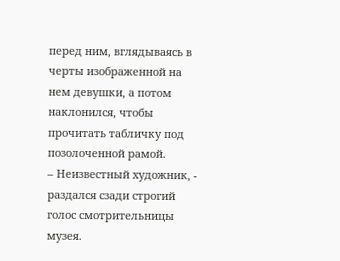перед ним, вглядываясь в черты изображенной на нем девушки, а потом наклонился, чтобы прочитать табличку под позолоченной рамой.
– Неизвестный художник, - раздался сзади строгий голос смотрительницы музея.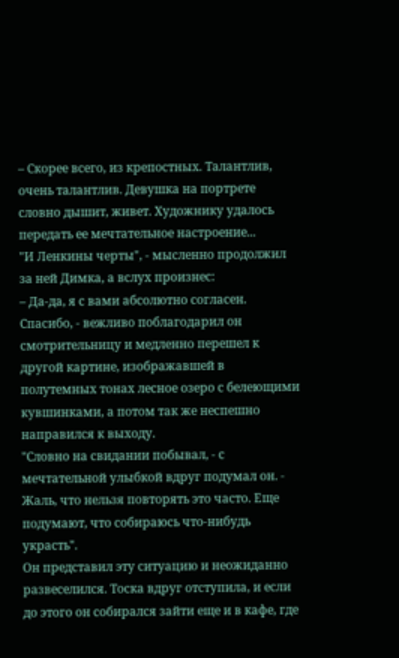– Скорее всего, из крепостных. Талантлив, очень талантлив. Девушка на портрете словно дышит, живет. Художнику удалось передать ее мечтательное настроение...
"И Ленкины черты", - мысленно продолжил за ней Димка, а вслух произнес:
– Да-да, я с вами абсолютно согласен. Спасибо, - вежливо поблагодарил он смотрительницу и медленно перешел к другой картине, изображавшей в полутемных тонах лесное озеро с белеющими кувшинками, а потом так же неспешно направился к выходу.
"Словно на свидании побывал, - с мечтательной улыбкой вдруг подумал он. - Жаль, что нельзя повторять это часто. Еще подумают, что собираюсь что-нибудь украсть".
Он представил эту ситуацию и неожиданно развеселился. Тоска вдруг отступила, и если до этого он собирался зайти еще и в кафе, где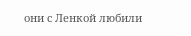они с Ленкой любили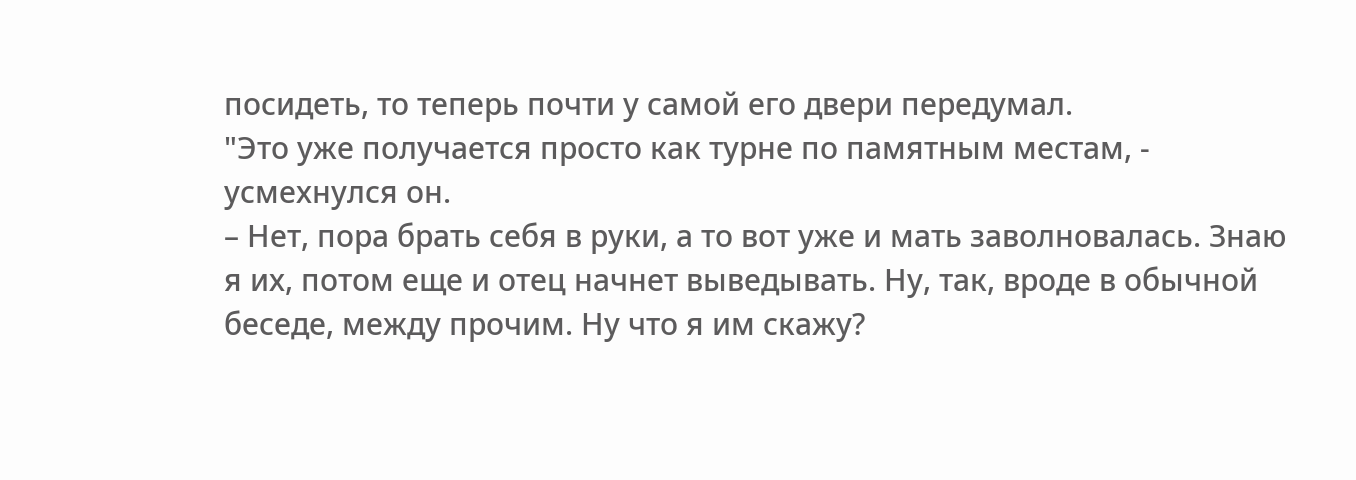посидеть, то теперь почти у самой его двери передумал.
"Это уже получается просто как турне по памятным местам, - усмехнулся он.
– Нет, пора брать себя в руки, а то вот уже и мать заволновалась. Знаю я их, потом еще и отец начнет выведывать. Ну, так, вроде в обычной беседе, между прочим. Ну что я им скажу?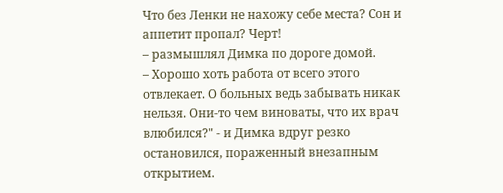Что без Ленки не нахожу себе места? Сон и аппетит пропал? Черт!
– размышлял Димка по дороге домой.
– Хорошо хоть работа от всего этого отвлекает. О больных ведь забывать никак нельзя. Они-то чем виноваты, что их врач влюбился?" - и Димка вдруг резко остановился, пораженный внезапным открытием.